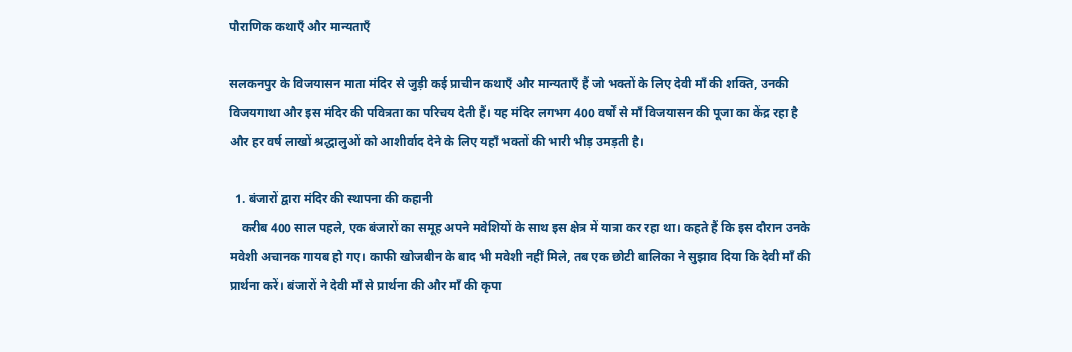पौराणिक कथाएँ और मान्यताएँ

सलकनपुर के विजयासन माता मंदिर से जुड़ी कई प्राचीन कथाएँ और मान्यताएँ हैं जो भक्तों के लिए देवी माँ की शक्ति, उनकी विजयगाथा और इस मंदिर की पवित्रता का परिचय देती हैं। यह मंदिर लगभग 400 वर्षों से माँ विजयासन की पूजा का केंद्र रहा है और हर वर्ष लाखों श्रद्धालुओं को आशीर्वाद देने के लिए यहाँ भक्तों की भारी भीड़ उमड़ती है।

  1. बंजारों द्वारा मंदिर की स्थापना की कहानी
    करीब 400 साल पहले, एक बंजारों का समूह अपने मवेशियों के साथ इस क्षेत्र में यात्रा कर रहा था। कहते हैं कि इस दौरान उनके मवेशी अचानक गायब हो गए। काफी खोजबीन के बाद भी मवेशी नहीं मिले, तब एक छोटी बालिका ने सुझाव दिया कि देवी माँ की प्रार्थना करें। बंजारों ने देवी माँ से प्रार्थना की और माँ की कृपा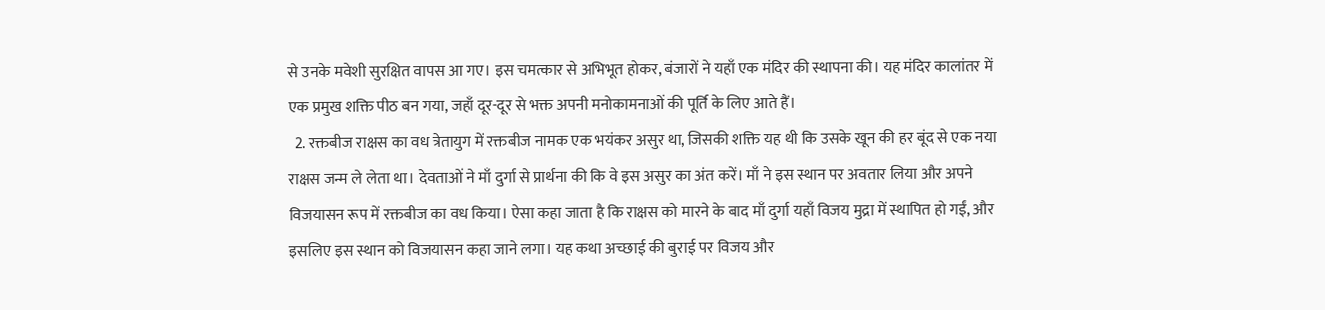से उनके मवेशी सुरक्षित वापस आ गए। इस चमत्कार से अभिभूत होकर, बंजारों ने यहाँ एक मंदिर की स्थापना की। यह मंदिर कालांतर में एक प्रमुख शक्ति पीठ बन गया, जहाँ दूर-दूर से भक्त अपनी मनोकामनाओं की पूर्ति के लिए आते हैं।
  2. रक्तबीज राक्षस का वध त्रेतायुग में रक्तबीज नामक एक भयंकर असुर था, जिसकी शक्ति यह थी कि उसके खून की हर बूंद से एक नया राक्षस जन्म ले लेता था। देवताओं ने माँ दुर्गा से प्रार्थना की कि वे इस असुर का अंत करें। माँ ने इस स्थान पर अवतार लिया और अपने विजयासन रूप में रक्तबीज का वध किया। ऐसा कहा जाता है कि राक्षस को मारने के बाद माँ दुर्गा यहाँ विजय मुद्रा में स्थापित हो गईं, और इसलिए इस स्थान को विजयासन कहा जाने लगा। यह कथा अच्छाई की बुराई पर विजय और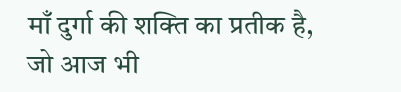माँ दुर्गा की शक्ति का प्रतीक है, जो आज भी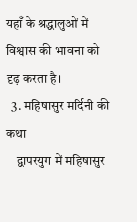यहाँ के श्रद्धालुओं में विश्वास की भावना को दृढ़ करता है।
  3. महिषासुर मर्दिनी की कथा
    द्वापरयुग में महिषासुर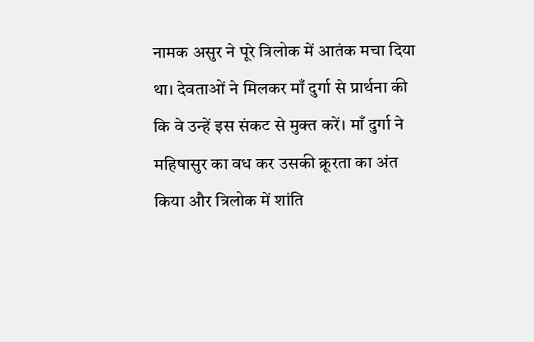नामक असुर ने पूरे त्रिलोक में आतंक मचा दिया था। देवताओं ने मिलकर माँ दुर्गा से प्रार्थना की कि वे उन्हें इस संकट से मुक्त करें। माँ दुर्गा ने महिषासुर का वध कर उसकी क्रूरता का अंत किया और त्रिलोक में शांति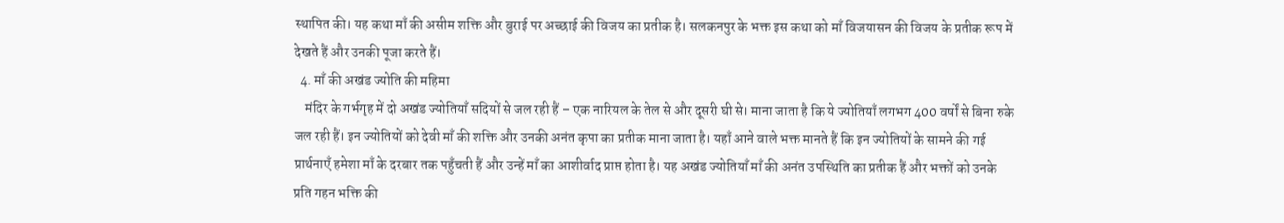स्थापित की। यह कथा माँ की असीम शक्ति और बुराई पर अच्छाई की विजय का प्रतीक है। सलकनपुर के भक्त इस कथा को माँ विजयासन की विजय के प्रतीक रूप में देखते हैं और उनकी पूजा करते हैं।
  4. माँ की अखंड ज्योति की महिमा
    मंदिर के गर्भगृह में दो अखंड ज्योतियाँ सदियों से जल रही हैं – एक नारियल के तेल से और दूसरी घी से। माना जाता है कि ये ज्योतियाँ लगभग 400 वर्षों से बिना रुके जल रही हैं। इन ज्योतियों को देवी माँ की शक्ति और उनकी अनंत कृपा का प्रतीक माना जाता है। यहाँ आने वाले भक्त मानते हैं कि इन ज्योतियों के सामने की गई प्रार्थनाएँ हमेशा माँ के दरबार तक पहुँचती हैं और उन्हें माँ का आशीर्वाद प्राप्त होता है। यह अखंड ज्योतियाँ माँ की अनंत उपस्थिति का प्रतीक हैं और भक्तों को उनके प्रति गहन भक्ति की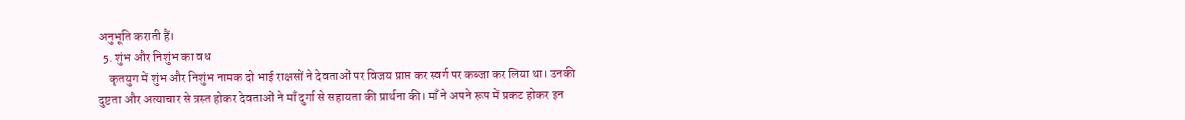अनुभूति कराती हैं।
  5. शुंभ और निशुंभ का वध
    कृतयुग में शुंभ और निशुंभ नामक दो भाई राक्षसों ने देवताओं पर विजय प्राप्त कर स्वर्ग पर कब्जा कर लिया था। उनकी दुष्टता और अत्याचार से त्रस्त होकर देवताओं ने माँ दुर्गा से सहायता की प्रार्थना की। माँ ने अपने रूप में प्रकट होकर इन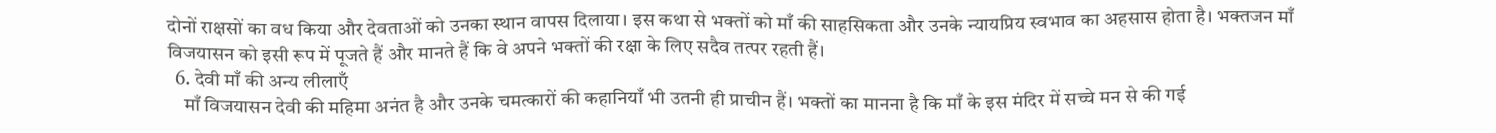दोनों राक्षसों का वध किया और देवताओं को उनका स्थान वापस दिलाया। इस कथा से भक्तों को माँ की साहसिकता और उनके न्यायप्रिय स्वभाव का अहसास होता है। भक्तजन माँ विजयासन को इसी रूप में पूजते हैं और मानते हैं कि वे अपने भक्तों की रक्षा के लिए सदैव तत्पर रहती हैं।
  6. देवी माँ की अन्य लीलाएँ
    माँ विजयासन देवी की महिमा अनंत है और उनके चमत्कारों की कहानियाँ भी उतनी ही प्राचीन हैं। भक्तों का मानना है कि माँ के इस मंदिर में सच्चे मन से की गई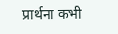प्रार्थना कभी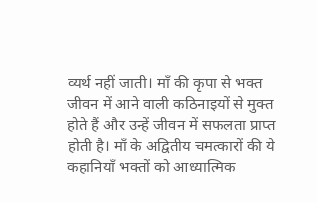व्यर्थ नहीं जाती। माँ की कृपा से भक्त जीवन में आने वाली कठिनाइयों से मुक्त होते हैं और उन्हें जीवन में सफलता प्राप्त होती है। माँ के अद्वितीय चमत्कारों की ये कहानियाँ भक्तों को आध्यात्मिक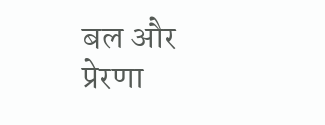बल और प्रेरणा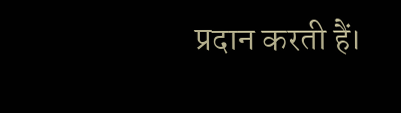प्रदान करती हैं।